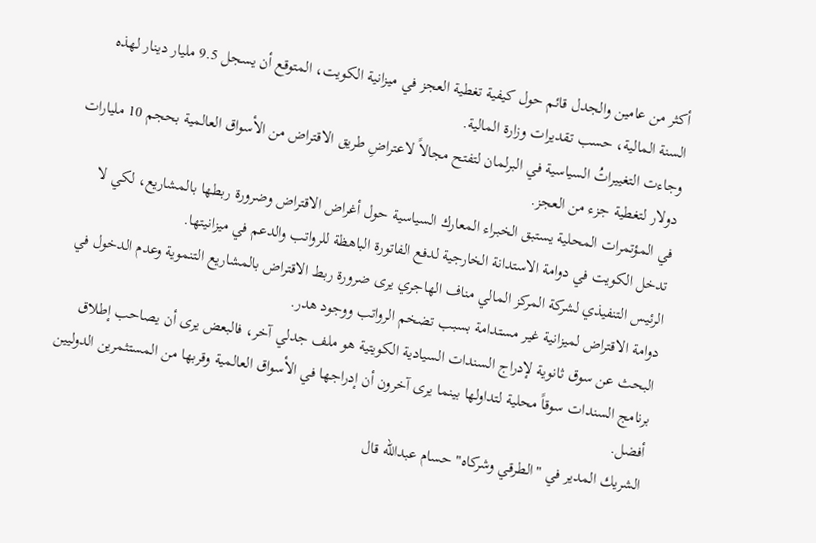أكثر من عامين والجدل قائم حول كيفية تغطية العجز في ميزانية الكويت، المتوقع أن يسجل 9.5 مليار دينار لهذه السنة المالية، حسب تقديرات وزارة المالية.
وجاءت التغييراتُ السياسية في البرلمان لتفتح مجالاً لاعتراضِ طريق الاقتراض من الأسواق العالمية بحجم 10 مليارات دولار لتغطية جزء من العجز.
في المؤتمرات المحلية يستبق الخبراء المعارك السياسية حول أغراض الاقتراض وضرورة ربطها بالمشاريع، لكي لا تدخل الكويت في دوامة الاستدانة الخارجية لدفع الفاتورة الباهظة للرواتب والدعم في ميزانيتها.
الرئيس التنفيذي لشركة المركز المالي مناف الهاجري يرى ضرورة ربط الاقتراض بالمشاريع التنموية وعدم الدخول في دوامة الاقتراض لميزانية غير مستدامة بسبب تضخم الرواتب ووجود هدر.
البحث عن سوق ثانوية لإدراج السندات السيادية الكويتية هو ملف جدلي آخر، فالبعض يرى أن يصاحب إطلاق برنامج السندات سوقاً محلية لتداولها بينما يرى آخرون أن إدراجها في الأسواق العالمية وقربها من المستثمرين الدوليين أفضل.
الشريك المدير في "الطرقي وشركاه" حسام عبدالله قال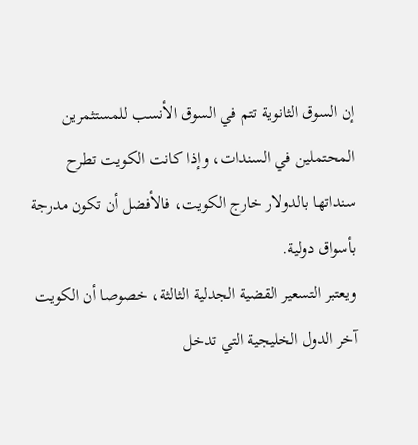إن السوق الثانوية تتم في السوق الأنسب للمستثمرين المحتملين في السندات، وإذا كانت الكويت تطرح سنداتها بالدولار خارج الكويت، فالأفضل أن تكون مدرجة بأسواق دولية.
ويعتبر التسعير القضية الجدلية الثالثة، خصوصا أن الكويت آخر الدول الخليجية التي تدخل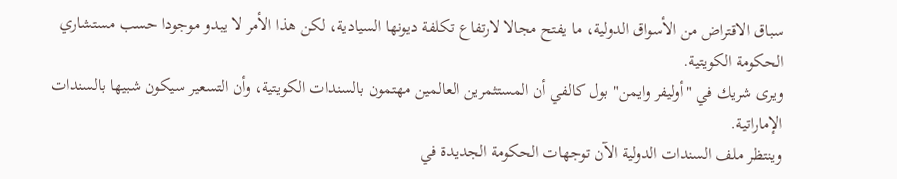سباق الاقتراض من الأسواق الدولية، ما يفتح مجالا لارتفاع تكلفة ديونها السيادية، لكن هذا الأمر لا يبدو موجودا حسب مستشاري الحكومة الكويتية.
ويرى شريك في "أوليفر وايمن" بول كالفي أن المستثمرين العالمين مهتمون بالسندات الكويتية، وأن التسعير سيكون شبيها بالسندات الإماراتية.
وينتظر ملف السندات الدولية الآن توجهات الحكومة الجديدة في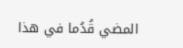المضي قُدُما في هذا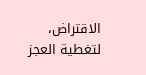الاقتراض، لتغطية العجز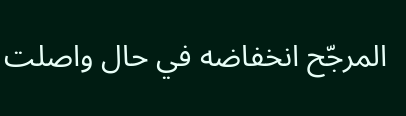المرجّح انخفاضه في حال واصلت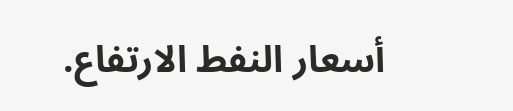أسعار النفط الارتفاع.